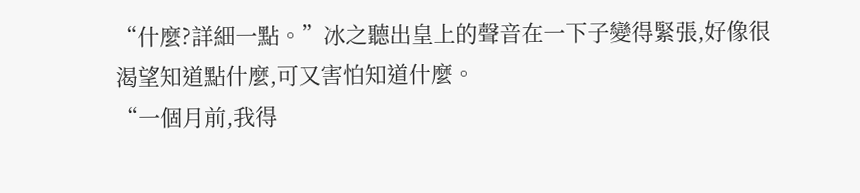“什麼?詳細一點。”冰之聽出皇上的聲音在一下子變得緊張,好像很渴望知道點什麼,可又害怕知道什麼。
“一個月前,我得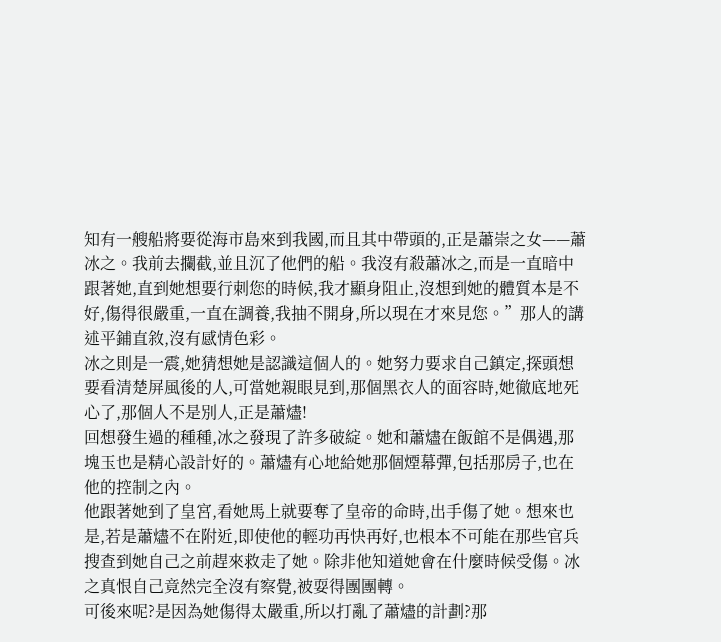知有一艘船將要從海市島來到我國,而且其中帶頭的,正是蕭崇之女——蕭冰之。我前去攔截,並且沉了他們的船。我沒有殺蕭冰之,而是一直暗中跟著她,直到她想要行刺您的時候,我才顯身阻止,沒想到她的體質本是不好,傷得很嚴重,一直在調養,我抽不開身,所以現在才來見您。”那人的講述平鋪直敘,沒有感情色彩。
冰之則是一震,她猜想她是認識這個人的。她努力要求自己鎮定,探頭想要看清楚屏風後的人,可當她親眼見到,那個黑衣人的面容時,她徹底地死心了,那個人不是別人,正是蕭燼!
回想發生過的種種,冰之發現了許多破綻。她和蕭燼在飯館不是偶遇,那塊玉也是精心設計好的。蕭燼有心地給她那個煙幕彈,包括那房子,也在他的控制之內。
他跟著她到了皇宮,看她馬上就要奪了皇帝的命時,出手傷了她。想來也是,若是蕭燼不在附近,即使他的輕功再快再好,也根本不可能在那些官兵搜查到她自己之前趕來救走了她。除非他知道她會在什麼時候受傷。冰之真恨自己竟然完全沒有察覺,被耍得團團轉。
可後來呢?是因為她傷得太嚴重,所以打亂了蕭燼的計劃?那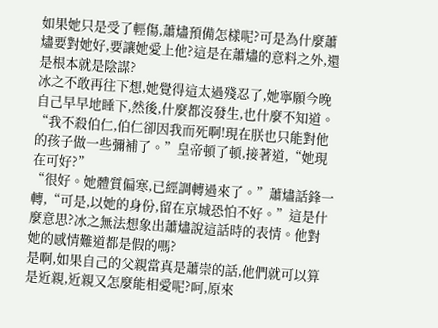如果她只是受了輕傷,蕭燼預備怎樣呢?可是為什麼蕭燼要對她好,要讓她愛上他?這是在蕭燼的意料之外,還是根本就是陰謀?
冰之不敢再往下想,她覺得這太過殘忍了,她寧願今晚自己早早地睡下,然後,什麼都沒發生,也什麼不知道。
“我不殺伯仁,伯仁卻因我而死啊!現在朕也只能對他的孩子做一些彌補了。”皇帝頓了頓,接著道,“她現在可好?”
“很好。她體質偏寒,已經調轉過來了。”蕭燼話鋒一轉,“可是,以她的身份,留在京城恐怕不好。”這是什麼意思?冰之無法想象出蕭燼說這話時的表情。他對她的感情難道都是假的嗎?
是啊,如果自己的父親當真是蕭崇的話,他們就可以算是近親,近親又怎麼能相愛呢?呵,原來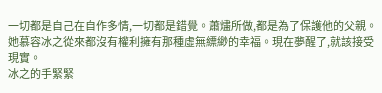一切都是自己在自作多情,一切都是錯覺。蕭燼所做,都是為了保護他的父親。她慕容冰之從來都沒有權利擁有那種虛無縹緲的幸福。現在夢醒了,就該接受現實。
冰之的手緊緊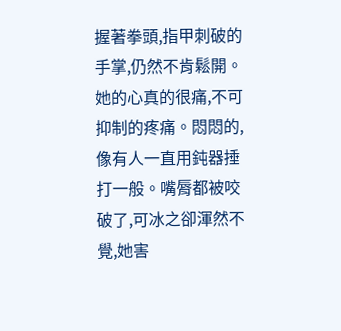握著拳頭,指甲刺破的手掌,仍然不肯鬆開。她的心真的很痛,不可抑制的疼痛。悶悶的,像有人一直用鈍器捶打一般。嘴脣都被咬破了,可冰之卻渾然不覺,她害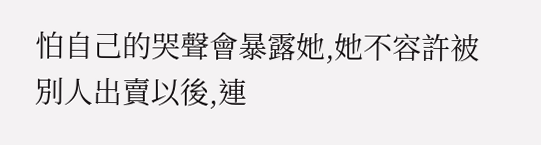怕自己的哭聲會暴露她,她不容許被別人出賣以後,連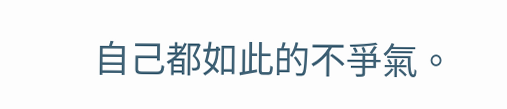自己都如此的不爭氣。